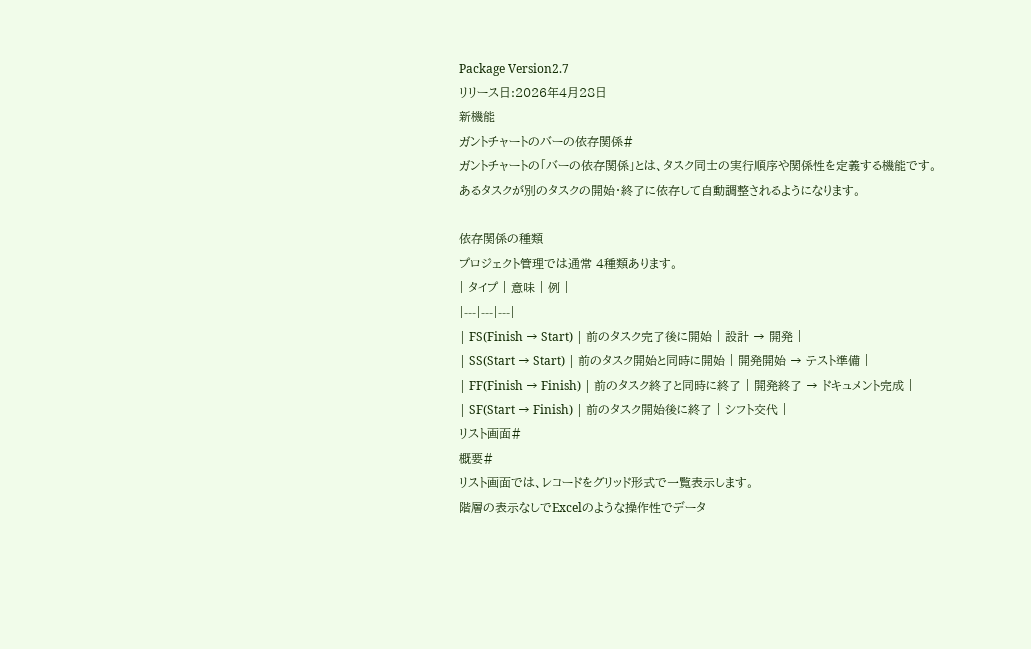Package Version2.7
リリース日:2026年4月28日
新機能
ガントチャートのバーの依存関係#
ガントチャートの「バーの依存関係」とは、タスク同士の実行順序や関係性を定義する機能です。
あるタスクが別のタスクの開始・終了に依存して自動調整されるようになります。

依存関係の種類
プロジェクト管理では通常 4種類あります。
| タイプ | 意味 | 例 |
|---|---|---|
| FS(Finish → Start) | 前のタスク完了後に開始 | 設計 → 開発 |
| SS(Start → Start) | 前のタスク開始と同時に開始 | 開発開始 → テスト準備 |
| FF(Finish → Finish) | 前のタスク終了と同時に終了 | 開発終了 → ドキュメント完成 |
| SF(Start → Finish) | 前のタスク開始後に終了 | シフト交代 |
リスト画面#
概要#
リスト画面では、レコードをグリッド形式で一覧表示します。
階層の表示なしでExcelのような操作性でデータ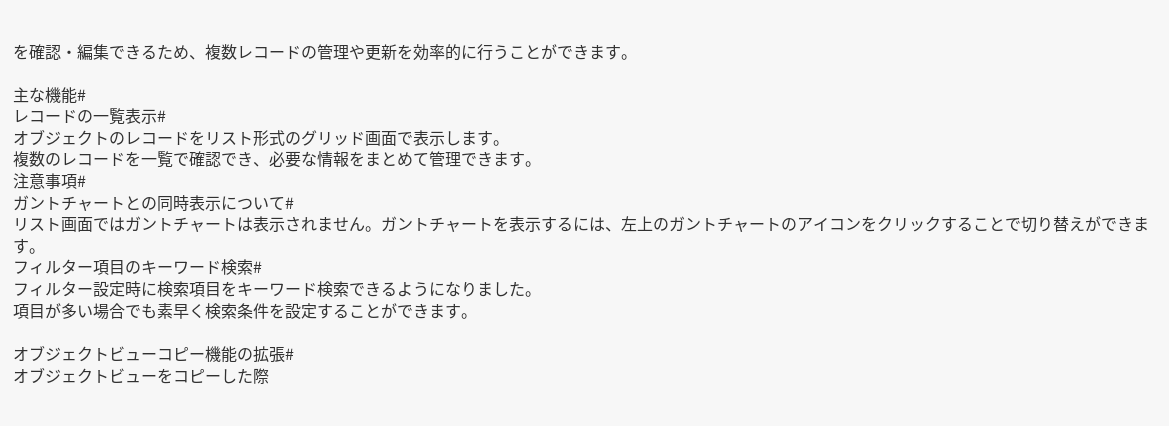を確認・編集できるため、複数レコードの管理や更新を効率的に行うことができます。

主な機能#
レコードの一覧表示#
オブジェクトのレコードをリスト形式のグリッド画面で表示します。
複数のレコードを一覧で確認でき、必要な情報をまとめて管理できます。
注意事項#
ガントチャートとの同時表示について#
リスト画面ではガントチャートは表示されません。ガントチャートを表示するには、左上のガントチャートのアイコンをクリックすることで切り替えができます。
フィルター項目のキーワード検索#
フィルター設定時に検索項目をキーワード検索できるようになりました。
項目が多い場合でも素早く検索条件を設定することができます。

オブジェクトビューコピー機能の拡張#
オブジェクトビューをコピーした際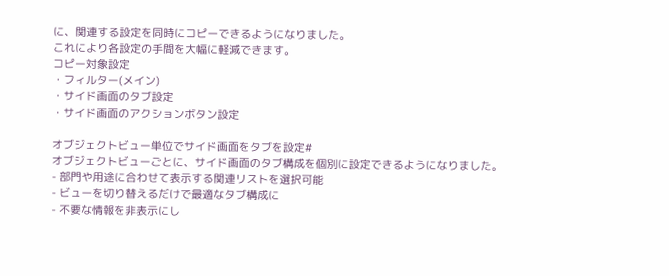に、関連する設定を同時にコピーできるようになりました。
これにより各設定の手間を大幅に軽減できます。
コピー対象設定
・フィルター(メイン)
・サイド画面のタブ設定
・サイド画面のアクションボタン設定

オブジェクトビュー単位でサイド画面をタブを設定#
オブジェクトビューごとに、サイド画面のタブ構成を個別に設定できるようになりました。
- 部門や用途に合わせて表示する関連リストを選択可能
- ビューを切り替えるだけで最適なタブ構成に
- 不要な情報を非表示にし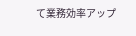て業務効率アップ